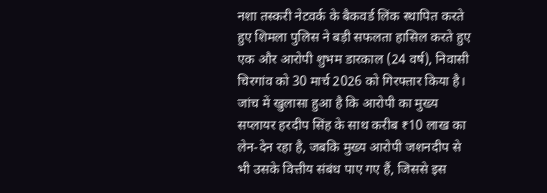नशा तस्करी नेटवर्क के बैकवर्ड लिंक स्थापित करते हुए शिमला पुलिस ने बड़ी सफलता हासिल करते हुए एक और आरोपी शुभम डारकाल (24 वर्ष), निवासी चिरगांव को 30 मार्च 2026 को गिरफ्तार किया है। जांच में खुलासा हुआ है कि आरोपी का मुख्य सप्लायर हरदीप सिंह के साथ करीब ₹10 लाख का लेन-देन रहा है, जबकि मुख्य आरोपी जशनदीप से भी उसके वित्तीय संबंध पाए गए हैं, जिससे इस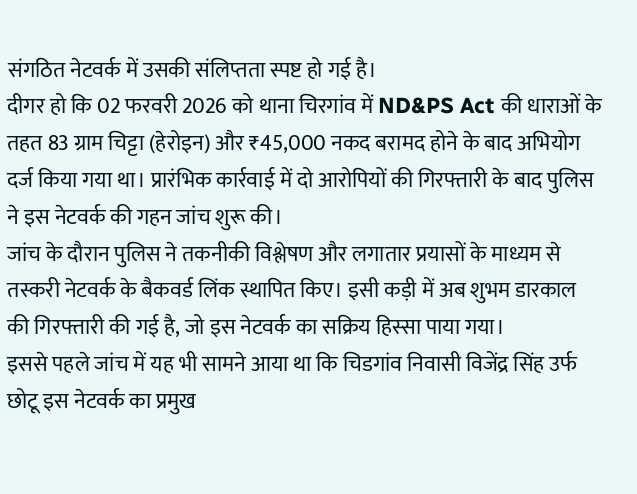संगठित नेटवर्क में उसकी संलिप्तता स्पष्ट हो गई है।
दीगर हो कि 02 फरवरी 2026 को थाना चिरगांव में ND&PS Act की धाराओं के तहत 83 ग्राम चिट्टा (हेरोइन) और ₹45,000 नकद बरामद होने के बाद अभियोग दर्ज किया गया था। प्रारंभिक कार्रवाई में दो आरोपियों की गिरफ्तारी के बाद पुलिस ने इस नेटवर्क की गहन जांच शुरू की।
जांच के दौरान पुलिस ने तकनीकी विश्लेषण और लगातार प्रयासों के माध्यम से तस्करी नेटवर्क के बैकवर्ड लिंक स्थापित किए। इसी कड़ी में अब शुभम डारकाल की गिरफ्तारी की गई है, जो इस नेटवर्क का सक्रिय हिस्सा पाया गया।
इससे पहले जांच में यह भी सामने आया था कि चिडगांव निवासी विजेंद्र सिंह उर्फ छोटू इस नेटवर्क का प्रमुख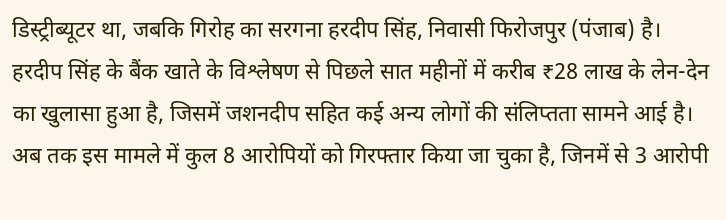डिस्ट्रीब्यूटर था, जबकि गिरोह का सरगना हरदीप सिंह, निवासी फिरोजपुर (पंजाब) है। हरदीप सिंह के बैंक खाते के विश्लेषण से पिछले सात महीनों में करीब ₹28 लाख के लेन-देन का खुलासा हुआ है, जिसमें जशनदीप सहित कई अन्य लोगों की संलिप्तता सामने आई है।
अब तक इस मामले में कुल 8 आरोपियों को गिरफ्तार किया जा चुका है, जिनमें से 3 आरोपी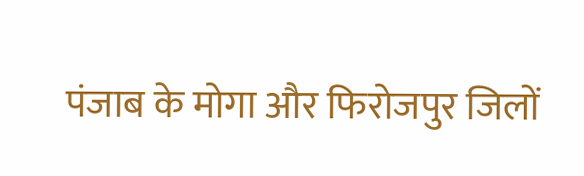पंजाब के मोगा और फिरोजपुर जिलों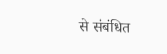से संबंधित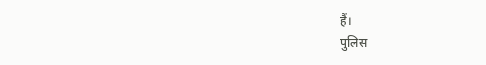हैं।
पुलिस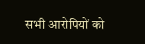सभी आरोपियों को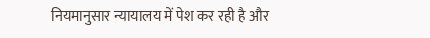नियमानुसार न्यायालय में पेश कर रही है और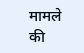मामले की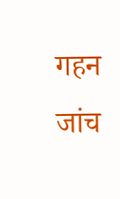गहन जांच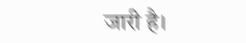जारी है।